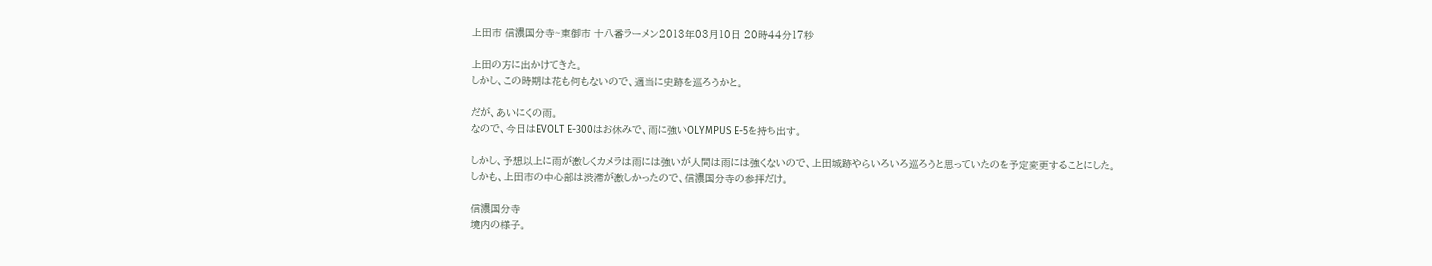上田市 信濃国分寺~東御市 十八番ラーメン2013年03月10日 20時44分17秒

上田の方に出かけてきた。
しかし、この時期は花も何もないので、適当に史跡を巡ろうかと。

だが、あいにくの雨。
なので、今日はEVOLT E-300はお休みで、雨に強いOLYMPUS E-5を持ち出す。

しかし、予想以上に雨が激しくカメラは雨には強いが人間は雨には強くないので、上田城跡やらいろいろ巡ろうと思っていたのを予定変更することにした。
しかも、上田市の中心部は渋滞が激しかったので、信濃国分寺の参拝だけ。

信濃国分寺
境内の様子。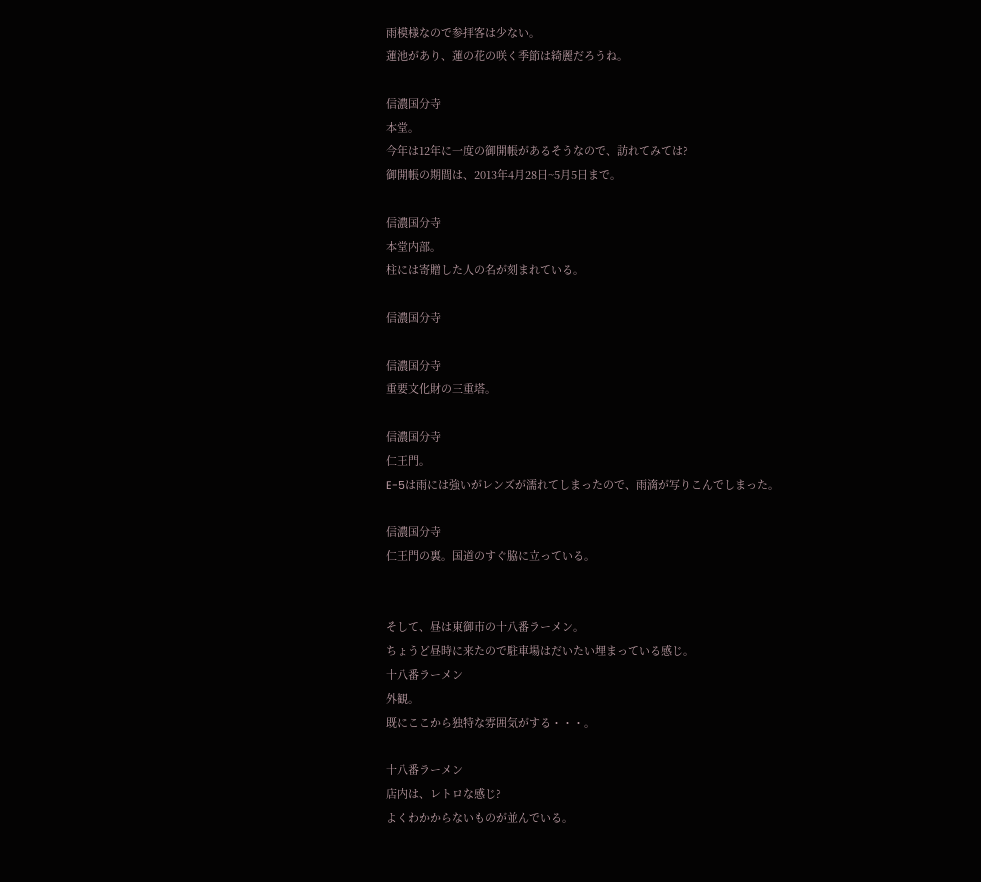雨模様なので参拝客は少ない。
蓮池があり、蓮の花の咲く季節は綺麗だろうね。

信濃国分寺
本堂。
今年は12年に一度の御開帳があるそうなので、訪れてみては?
御開帳の期間は、2013年4月28日~5月5日まで。

信濃国分寺
本堂内部。
柱には寄贈した人の名が刻まれている。

信濃国分寺

信濃国分寺
重要文化財の三重塔。

信濃国分寺
仁王門。
E-5は雨には強いがレンズが濡れてしまったので、雨滴が写りこんでしまった。

信濃国分寺
仁王門の裏。国道のすぐ脇に立っている。


そして、昼は東御市の十八番ラーメン。
ちょうど昼時に来たので駐車場はだいたい埋まっている感じ。
十八番ラーメン
外観。
既にここから独特な雰囲気がする・・・。

十八番ラーメン
店内は、レトロな感じ?
よくわかからないものが並んでいる。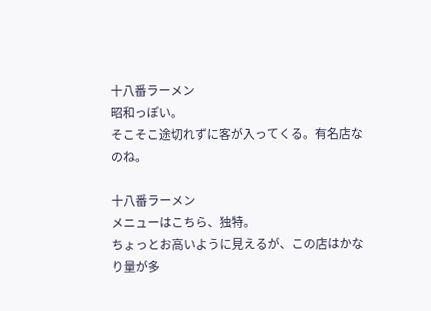十八番ラーメン
昭和っぽい。
そこそこ途切れずに客が入ってくる。有名店なのね。

十八番ラーメン
メニューはこちら、独特。
ちょっとお高いように見えるが、この店はかなり量が多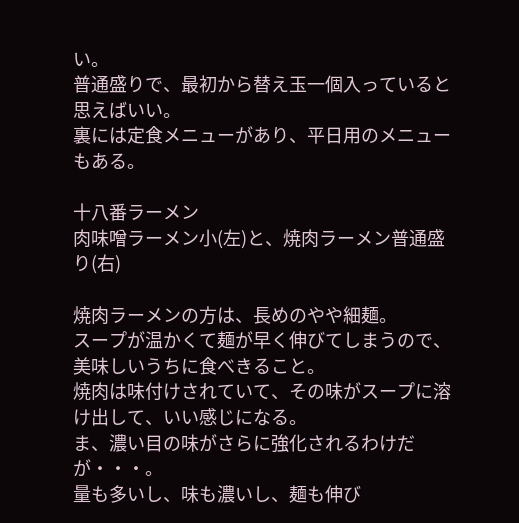い。
普通盛りで、最初から替え玉一個入っていると思えばいい。
裏には定食メニューがあり、平日用のメニューもある。

十八番ラーメン
肉味噌ラーメン小(左)と、焼肉ラーメン普通盛り(右)

焼肉ラーメンの方は、長めのやや細麺。
スープが温かくて麺が早く伸びてしまうので、美味しいうちに食べきること。
焼肉は味付けされていて、その味がスープに溶け出して、いい感じになる。
ま、濃い目の味がさらに強化されるわけだが・・・。
量も多いし、味も濃いし、麺も伸び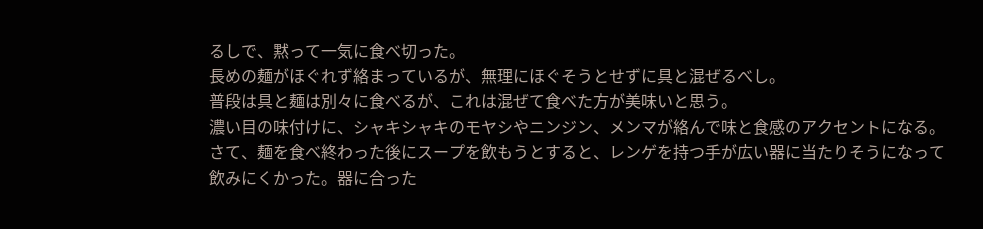るしで、黙って一気に食べ切った。
長めの麺がほぐれず絡まっているが、無理にほぐそうとせずに具と混ぜるべし。
普段は具と麺は別々に食べるが、これは混ぜて食べた方が美味いと思う。
濃い目の味付けに、シャキシャキのモヤシやニンジン、メンマが絡んで味と食感のアクセントになる。
さて、麺を食べ終わった後にスープを飲もうとすると、レンゲを持つ手が広い器に当たりそうになって飲みにくかった。器に合った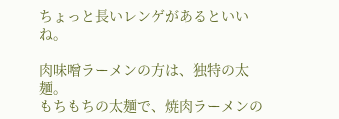ちょっと長いレンゲがあるといいね。

肉味噌ラーメンの方は、独特の太麺。
もちもちの太麺で、焼肉ラーメンの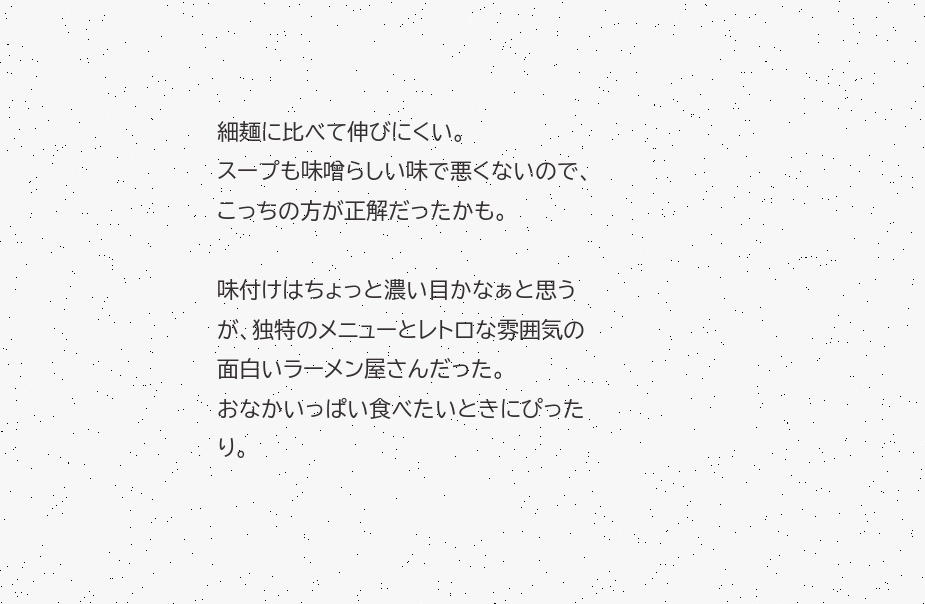細麺に比べて伸びにくい。
スープも味噌らしい味で悪くないので、こっちの方が正解だったかも。

味付けはちょっと濃い目かなぁと思うが、独特のメニューとレトロな雰囲気の面白いラーメン屋さんだった。
おなかいっぱい食べたいときにぴったり。